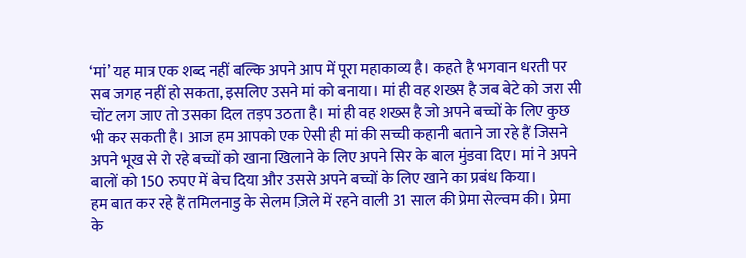‘मां’ यह मात्र एक शब्द नहीं बल्कि अपने आप में पूरा महाकाव्य है। कहते है भगवान धरती पर सब जगह नहीं हो सकता, इसलिए उसने मां को बनाया। मां ही वह शख्स है जब बेटे को जरा सी चोंट लग जाए तो उसका दिल तड़प उठता है। मां ही वह शख्स है जो अपने बच्चों के लिए कुछ भी कर सकती है। आज हम आपको एक ऐसी ही मां की सच्ची कहानी बताने जा रहे हैं जिसने अपने भूख से रो रहे बच्चों को खाना खिलाने के लिए अपने सिर के बाल मुंडवा दिए। मां ने अपने बालों को 150 रुपए में बेच दिया और उससे अपने बच्चों के लिए खाने का प्रबंध किया।
हम बात कर रहे हैं तमिलनाडु के सेलम ज़िले में रहने वाली 31 साल की प्रेमा सेल्वम की। प्रेमा के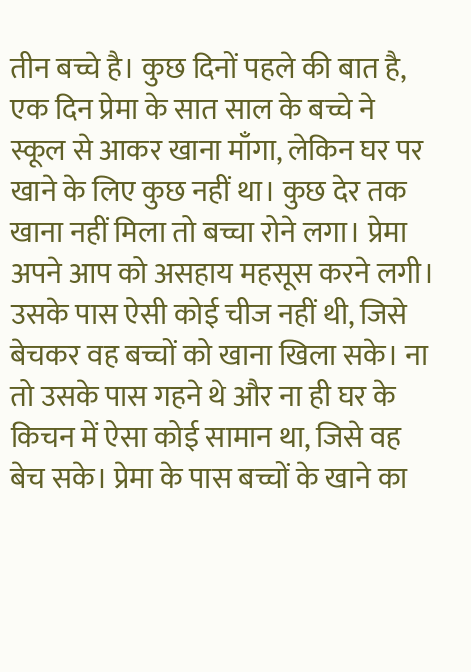तीन बच्चे है। कुछ दिनों पहले की बात है, एक दिन प्रेमा के सात साल के बच्चे ने स्कूल से आकर खाना माँगा, लेकिन घर पर खाने के लिए कुछ नहीं था। कुछ देर तक खाना नहीं मिला तो बच्चा रोने लगा। प्रेमा अपने आप को असहाय महसूस करने लगी। उसके पास ऐसी कोई चीज नहीं थी, जिसे बेचकर वह बच्चों को खाना खिला सके। ना तो उसके पास गहने थे और ना ही घर के किचन में ऐसा कोई सामान था, जिसे वह बेच सके। प्रेमा के पास बच्चों के खाने का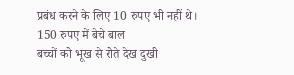प्रबंध करने के लिए 10 रुपए भी नहीं थे।
150 रुपए में बेचे बाल
बच्चों को भूख से रोते देख दुखी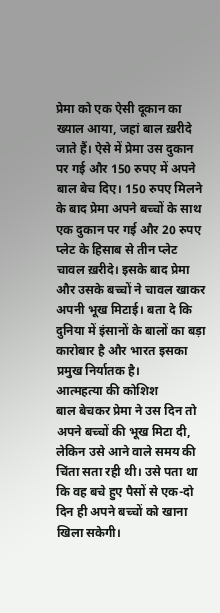प्रेमा को एक ऐसी दूकान का ख्याल आया, जहां बाल ख़रीदे जाते हैं। ऐसे में प्रेमा उस दुकान पर गई और 150 रुपए में अपने बाल बेच दिए। 150 रुपए मिलने के बाद प्रेमा अपने बच्चों के साथ एक दुकान पर गई और 20 रुपए प्लेट के हिसाब से तीन प्लेट चावल ख़रीदे। इसके बाद प्रेमा और उसके बच्चों ने चावल खाकर अपनी भूख मिटाई। बता दे कि दुनिया में इंसानों के बालों का बड़ा कारोबार है और भारत इसका प्रमुख निर्यातक है।
आत्महत्या की कोशिश
बाल बेचकर प्रेमा ने उस दिन तो अपने बच्चों की भूख मिटा दी, लेकिन उसे आने वाले समय की चिंता सता रही थी। उसे पता था कि वह बचे हुए पैसों से एक-दो दिन ही अपने बच्चों को खाना खिला सकेगी।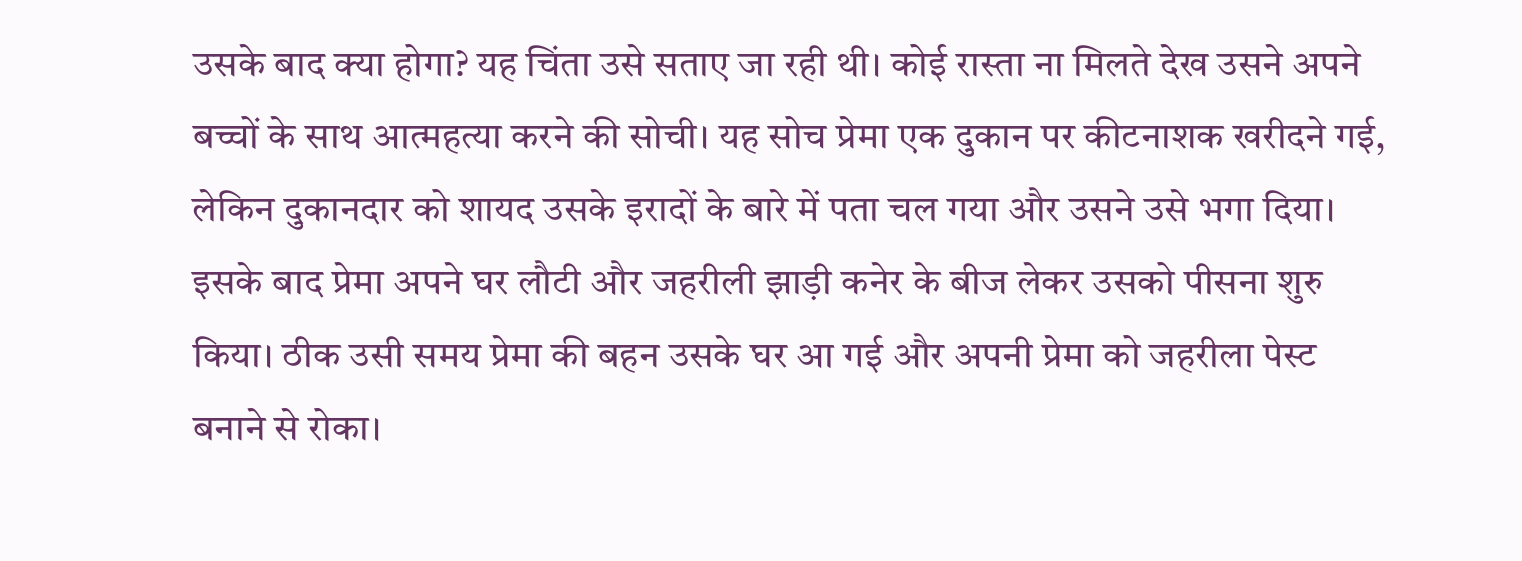उसके बाद क्या होगा? यह चिंता उसे सताए जा रही थी। कोई रास्ता ना मिलते देख उसने अपने बच्चों के साथ आत्महत्या करने की सोची। यह सोच प्रेमा एक दुकान पर कीटनाशक खरीदने गई, लेकिन दुकानदार को शायद उसके इरादों के बारे में पता चल गया और उसने उसे भगा दिया। इसके बाद प्रेमा अपने घर लौटी और जहरीली झाड़ी कनेर के बीज लेकर उसको पीसना शुरु किया। ठीक उसी समय प्रेमा की बहन उसके घर आ गई और अपनी प्रेमा को जहरीला पेस्ट बनाने से रोका।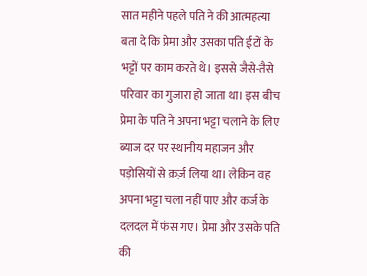सात महीने पहले पति ने की आत्महत्या
बता दे कि प्रेमा और उसका पति ईटों के भट्टों पर काम करते थे। इससे जैसे-तैसे परिवार का गुजारा हो जाता था। इस बीच प्रेमा के पति ने अपना भट्टा चलाने के लिए ब्याज दर पर स्थानीय महाजन और पड़ोसियों से क़र्ज़ लिया था। लेकिन वह अपना भट्टा चला नहीं पाए और कर्ज के दलदल में फंस गए। प्रेमा और उसके पति की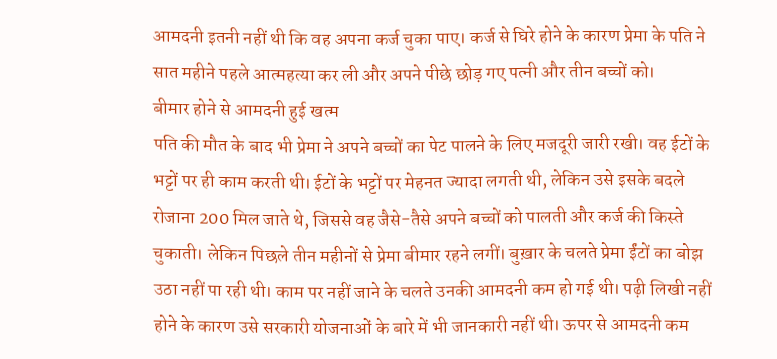आमदनी इतनी नहीं थी कि वह अपना कर्ज चुका पाए। कर्ज से घिरे होने के कारण प्रेमा के पति ने सात महीने पहले आत्महत्या कर ली और अपने पीछे छोड़ गए पत्नी और तीन बच्चों को।
बीमार होने से आमदनी हुई खत्म
पति की मौत के बाद भी प्रेमा ने अपने बच्चों का पेट पालने के लिए मजदूरी जारी रखी। वह ईटों के भट्टों पर ही काम करती थी। ईटों के भट्टों पर मेहनत ज्यादा लगती थी, लेकिन उसे इसके बदले रोजाना 200 मिल जाते थे, जिससे वह जैसे-तैसे अपने बच्चों को पालती और कर्ज की किस्ते चुकाती। लेकिन पिछले तीन महीनों से प्रेमा बीमार रहने लगीं। बुख़ार के चलते प्रेमा ईंटों का बोझ उठा नहीं पा रही थी। काम पर नहीं जाने के चलते उनकी आमदनी कम हो गई थी। पढ़ी लिखी नहीं होने के कारण उसे सरकारी योजनाओं के बारे में भी जानकारी नहीं थी। ऊपर से आमदनी कम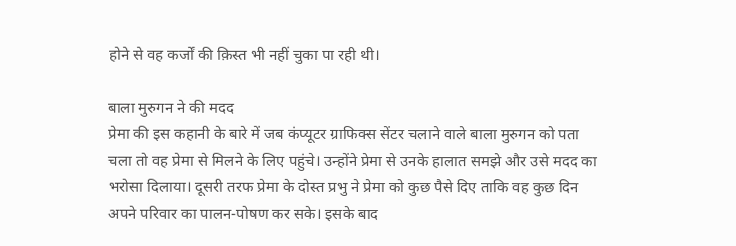होने से वह कर्जों की क़िस्त भी नहीं चुका पा रही थी।

बाला मुरुगन ने की मदद
प्रेमा की इस कहानी के बारे में जब कंप्यूटर ग्राफिक्स सेंटर चलाने वाले बाला मुरुगन को पता चला तो वह प्रेमा से मिलने के लिए पहुंचे। उन्होंने प्रेमा से उनके हालात समझे और उसे मदद का भरोसा दिलाया। दूसरी तरफ प्रेमा के दोस्त प्रभु ने प्रेमा को कुछ पैसे दिए ताकि वह कुछ दिन अपने परिवार का पालन-पोषण कर सके। इसके बाद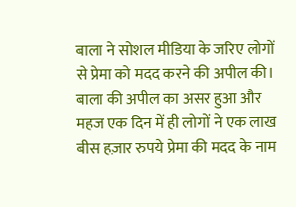बाला ने सोशल मीडिया के जरिए लोगों से प्रेमा को मदद करने की अपील की। बाला की अपील का असर हुआ और महज एक दिन में ही लोगों ने एक लाख बीस हज़ार रुपये प्रेमा की मदद के नाम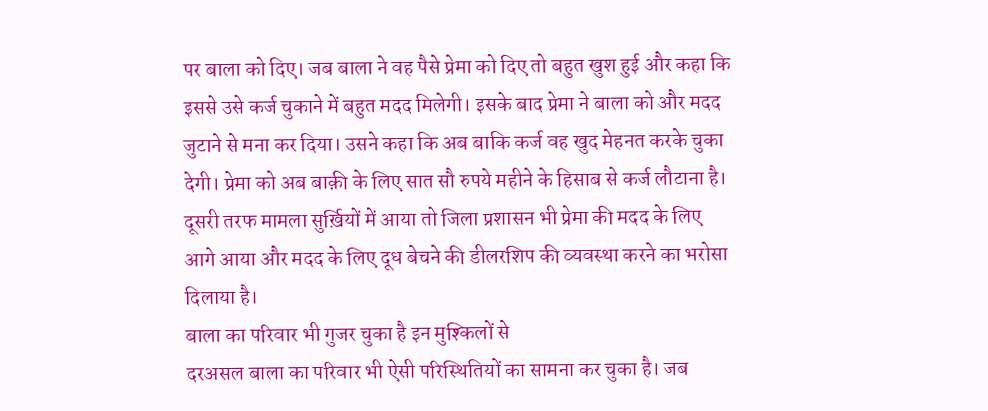पर बाला को दिए। जब बाला ने वह पैसे प्रेमा को दिए तो बहुत खुश हुई और कहा कि इससे उसे कर्ज चुकाने में बहुत मदद मिलेगी। इसके बाद प्रेमा ने बाला को और मदद जुटाने से मना कर दिया। उसने कहा कि अब बाकि कर्ज वह खुद मेहनत करके चुका देगी। प्रेमा को अब बाक़ी के लिए सात सौ रुपये महीने के हिसाब से कर्ज लौटाना है। दूसरी तरफ मामला सुर्ख़ियों में आया तो जिला प्रशासन भी प्रेमा की मदद के लिए आगे आया और मदद के लिए दूध बेचने की डीलरशिप की व्यवस्था करने का भरोसा दिलाया है।
बाला का परिवार भी गुजर चुका है इन मुश्किलों से
दरअसल बाला का परिवार भी ऐसी परिस्थितियों का सामना कर चुका है। जब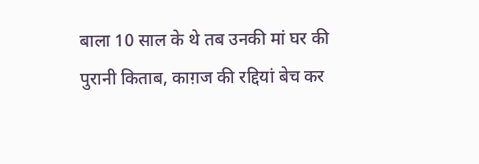बाला 10 साल के थे तब उनकी मां घर की पुरानी किताब, काग़ज की रद्दियां बेच कर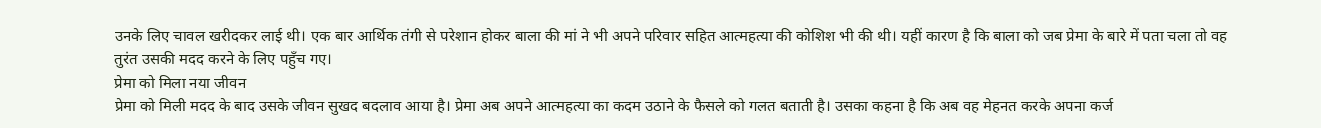उनके लिए चावल खरीदकर लाई थी। एक बार आर्थिक तंगी से परेशान होकर बाला की मां ने भी अपने परिवार सहित आत्महत्या की कोशिश भी की थी। यहीं कारण है कि बाला को जब प्रेमा के बारे में पता चला तो वह तुरंत उसकी मदद करने के लिए पहुँच गए।
प्रेमा को मिला नया जीवन
प्रेमा को मिली मदद के बाद उसके जीवन सुखद बदलाव आया है। प्रेमा अब अपने आत्महत्या का कदम उठाने के फैसले को गलत बताती है। उसका कहना है कि अब वह मेहनत करके अपना कर्ज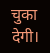चुका देगी।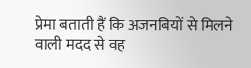प्रेमा बताती हैं कि अजनबियों से मिलने वाली मदद से वह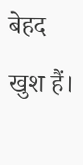बेहद खुश हैं।